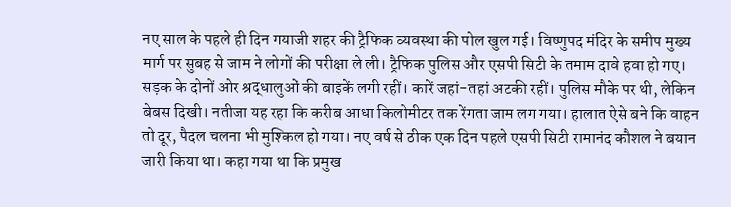नए साल के पहले ही दिन गयाजी शहर की ट्रैफिक व्यवस्था की पोल खुल गई। विष्णुपद मंदिर के समीप मुख्य मार्ग पर सुबह से जाम ने लोगों की परीक्षा ले ली। ट्रैफिक पुलिस और एसपी सिटी के तमाम दावे हवा हो गए। सड़क के दोनों ओर श्रद्धालुओं की बाइकें लगी रहीं। कारें जहां-तहां अटकी रहीं। पुलिस मौके पर थी, लेकिन बेबस दिखी। नतीजा यह रहा कि करीब आधा किलोमीटर तक रेंगता जाम लग गया। हालात ऐसे बने कि वाहन तो दूर, पैदल चलना भी मुश्किल हो गया। नए वर्ष से ठीक एक दिन पहले एसपी सिटी रामानंद कौशल ने बयान जारी किया था। कहा गया था कि प्रमुख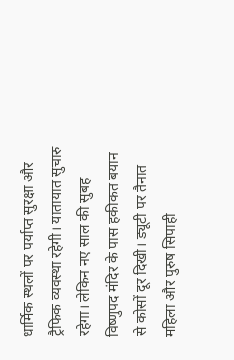धार्मिक स्थलों पर पर्याप्त सुरक्षा और ट्रैफिक व्यवस्था रहेगी। यातायात सुचारु रहेगा। लेकिन नए साल की सुबह विष्णुपद मंदिर के पास हकीकत बयान से कोसों दूर दिखी। ड्यूटी पर तैनात महिला और पुरुष सिपाही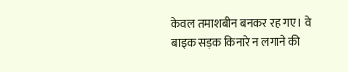केवल तमाशबीन बनकर रह गए। वे बाइक सड़क किनारे न लगाने की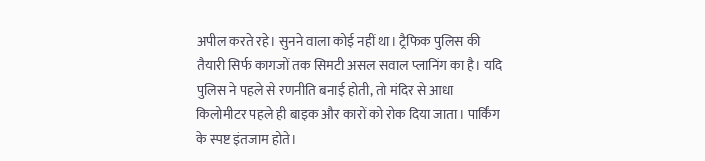अपील करते रहे। सुनने वाला कोई नहीं था। ट्रैफिक पुलिस की तैयारी सिर्फ कागजों तक सिमटी असल सवाल प्लानिंग का है। यदि पुलिस ने पहले से रणनीति बनाई होती, तो मंदिर से आधा किलोमीटर पहले ही बाइक और कारों को रोक दिया जाता। पार्किंग के स्पष्ट इंतजाम होते।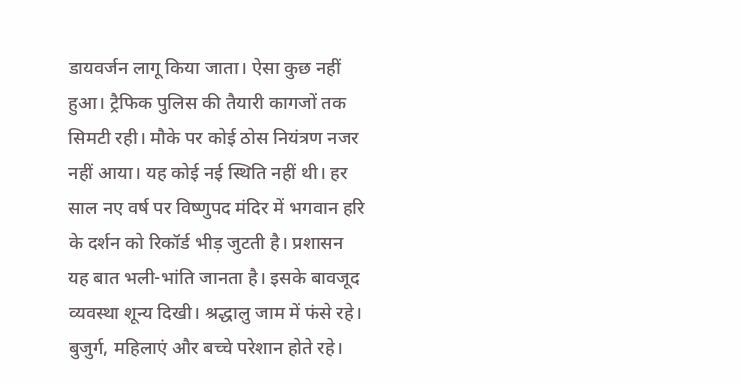डायवर्जन लागू किया जाता। ऐसा कुछ नहीं हुआ। ट्रैफिक पुलिस की तैयारी कागजों तक सिमटी रही। मौके पर कोई ठोस नियंत्रण नजर नहीं आया। यह कोई नई स्थिति नहीं थी। हर साल नए वर्ष पर विष्णुपद मंदिर में भगवान हरि के दर्शन को रिकॉर्ड भीड़ जुटती है। प्रशासन यह बात भली-भांति जानता है। इसके बावजूद व्यवस्था शून्य दिखी। श्रद्धालु जाम में फंसे रहे। बुजुर्ग, महिलाएं और बच्चे परेशान होते रहे।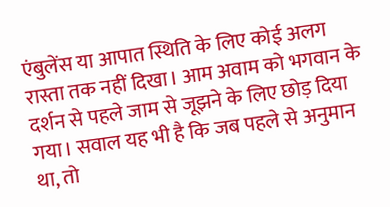एंबुलेंस या आपात स्थिति के लिए कोई अलग रास्ता तक नहीं दिखा। आम अवाम को भगवान के दर्शन से पहले जाम से जूझने के लिए छोड़ दिया गया। सवाल यह भी है कि जब पहले से अनुमान था, तो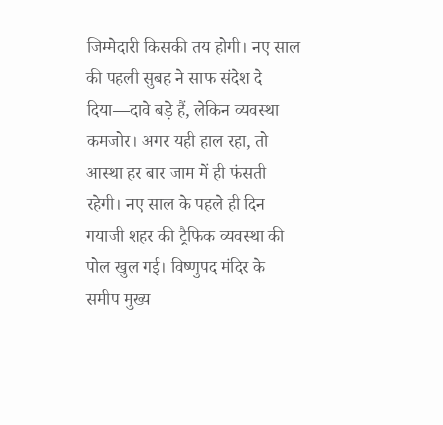जिम्मेदारी किसकी तय होगी। नए साल की पहली सुबह ने साफ संदेश दे दिया—दावे बड़े हैं, लेकिन व्यवस्था कमजोर। अगर यही हाल रहा, तो आस्था हर बार जाम में ही फंसती रहेगी। नए साल के पहले ही दिन गयाजी शहर की ट्रैफिक व्यवस्था की पोल खुल गई। विष्णुपद मंदिर के समीप मुख्य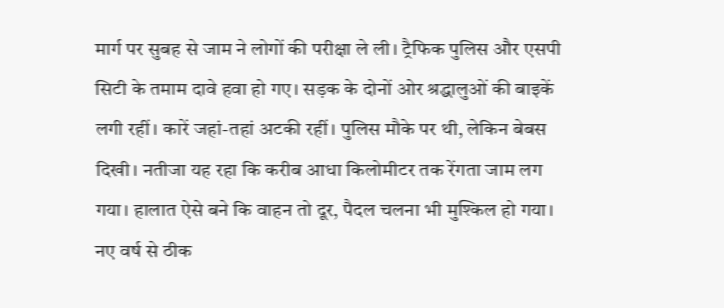मार्ग पर सुबह से जाम ने लोगों की परीक्षा ले ली। ट्रैफिक पुलिस और एसपी सिटी के तमाम दावे हवा हो गए। सड़क के दोनों ओर श्रद्धालुओं की बाइकें लगी रहीं। कारें जहां-तहां अटकी रहीं। पुलिस मौके पर थी, लेकिन बेबस दिखी। नतीजा यह रहा कि करीब आधा किलोमीटर तक रेंगता जाम लग गया। हालात ऐसे बने कि वाहन तो दूर, पैदल चलना भी मुश्किल हो गया। नए वर्ष से ठीक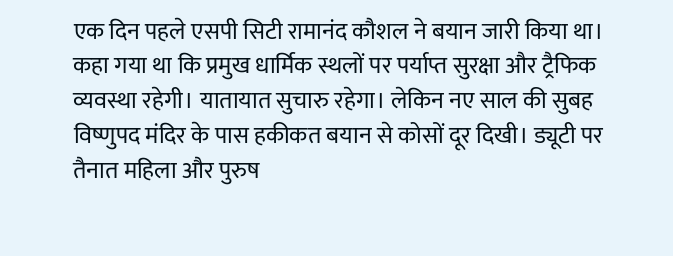एक दिन पहले एसपी सिटी रामानंद कौशल ने बयान जारी किया था। कहा गया था कि प्रमुख धार्मिक स्थलों पर पर्याप्त सुरक्षा और ट्रैफिक व्यवस्था रहेगी। यातायात सुचारु रहेगा। लेकिन नए साल की सुबह विष्णुपद मंदिर के पास हकीकत बयान से कोसों दूर दिखी। ड्यूटी पर तैनात महिला और पुरुष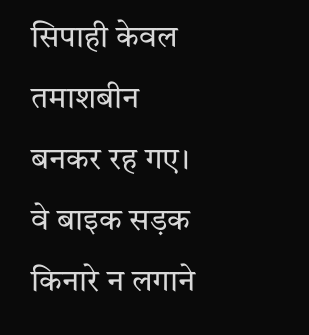सिपाही केवल तमाशबीन बनकर रह गए। वे बाइक सड़क किनारे न लगाने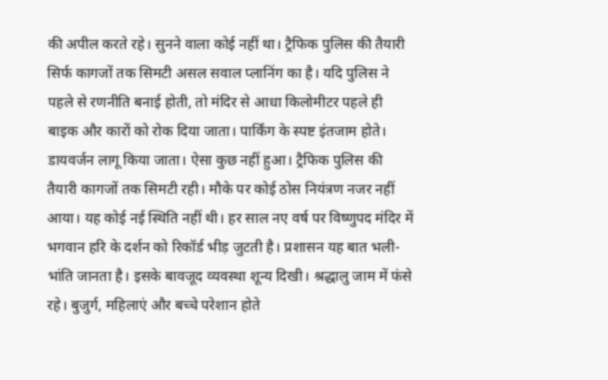की अपील करते रहे। सुनने वाला कोई नहीं था। ट्रैफिक पुलिस की तैयारी सिर्फ कागजों तक सिमटी असल सवाल प्लानिंग का है। यदि पुलिस ने पहले से रणनीति बनाई होती, तो मंदिर से आधा किलोमीटर पहले ही बाइक और कारों को रोक दिया जाता। पार्किंग के स्पष्ट इंतजाम होते। डायवर्जन लागू किया जाता। ऐसा कुछ नहीं हुआ। ट्रैफिक पुलिस की तैयारी कागजों तक सिमटी रही। मौके पर कोई ठोस नियंत्रण नजर नहीं आया। यह कोई नई स्थिति नहीं थी। हर साल नए वर्ष पर विष्णुपद मंदिर में भगवान हरि के दर्शन को रिकॉर्ड भीड़ जुटती है। प्रशासन यह बात भली-भांति जानता है। इसके बावजूद व्यवस्था शून्य दिखी। श्रद्धालु जाम में फंसे रहे। बुजुर्ग, महिलाएं और बच्चे परेशान होते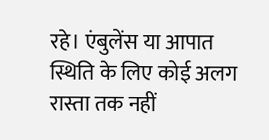रहे। एंबुलेंस या आपात स्थिति के लिए कोई अलग रास्ता तक नहीं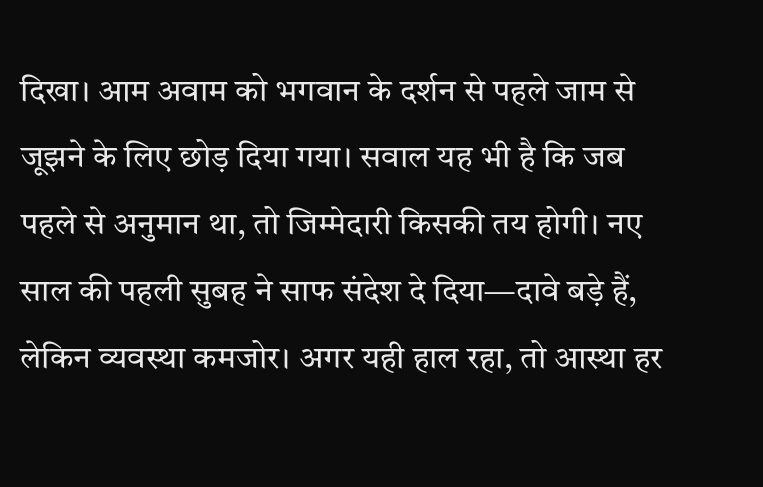दिखा। आम अवाम को भगवान के दर्शन से पहले जाम से जूझने के लिए छोड़ दिया गया। सवाल यह भी है कि जब पहले से अनुमान था, तो जिम्मेदारी किसकी तय होगी। नए साल की पहली सुबह ने साफ संदेश दे दिया—दावे बड़े हैं, लेकिन व्यवस्था कमजोर। अगर यही हाल रहा, तो आस्था हर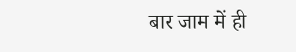बार जाम में ही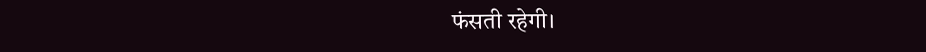फंसती रहेगी।